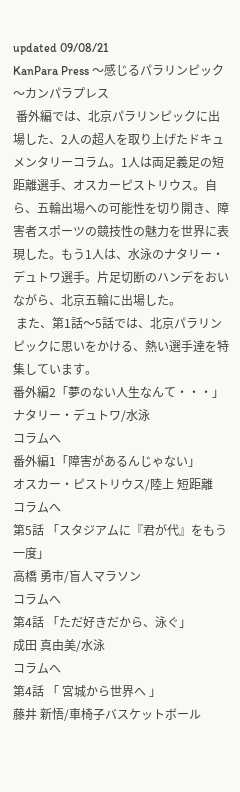updated 09/08/21
KanPara Press 〜感じるパラリンピック〜カンパラプレス
 番外編では、北京パラリンピックに出場した、2人の超人を取り上げたドキュメンタリーコラム。1人は両足義足の短距離選手、オスカーピストリウス。自ら、五輪出場への可能性を切り開き、障害者スポーツの競技性の魅力を世界に表現した。もう1人は、水泳のナタリー・デュトワ選手。片足切断のハンデをおいながら、北京五輪に出場した。
 また、第1話〜5話では、北京パラリンピックに思いをかける、熱い選手達を特集しています。
番外編2「夢のない人生なんて・・・」
ナタリー・デュトワ/水泳
コラムへ
番外編1「障害があるんじゃない」
オスカー・ピストリウス/陸上 短距離
コラムへ
第5話 「スタジアムに『君が代』をもう一度」
高橋 勇市/盲人マラソン
コラムへ
第4話 「ただ好きだから、泳ぐ」
成田 真由美/水泳
コラムへ
第4話 「 宮城から世界へ 」
藤井 新悟/車椅子バスケットボール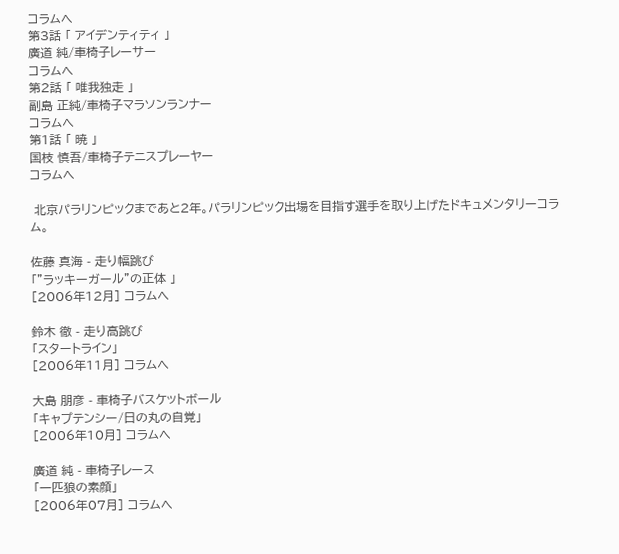コラムへ
第3話 「 アイデンティティ 」
廣道 純/車椅子レーサー
コラムへ
第2話 「 唯我独走 」
副島 正純/車椅子マラソンランナー
コラムへ
第1話 「 暁 」
国枝 慎吾/車椅子テニスプレーヤー
コラムへ

 北京パラリンピックまであと2年。パラリンピック出場を目指す選手を取り上げたドキュメンタリーコラム。

佐藤 真海 - 走り幅跳び
「"ラッキーガール"の正体 」
[2006年12月] コラムへ

鈴木 徹 - 走り高跳び
「スタートライン」
[2006年11月] コラムへ

大島 朋彦 - 車椅子バスケットボール
「キャプテンシー/日の丸の自覚」
[2006年10月] コラムへ

廣道 純 - 車椅子レース
「一匹狼の素顔」
[2006年07月] コラムへ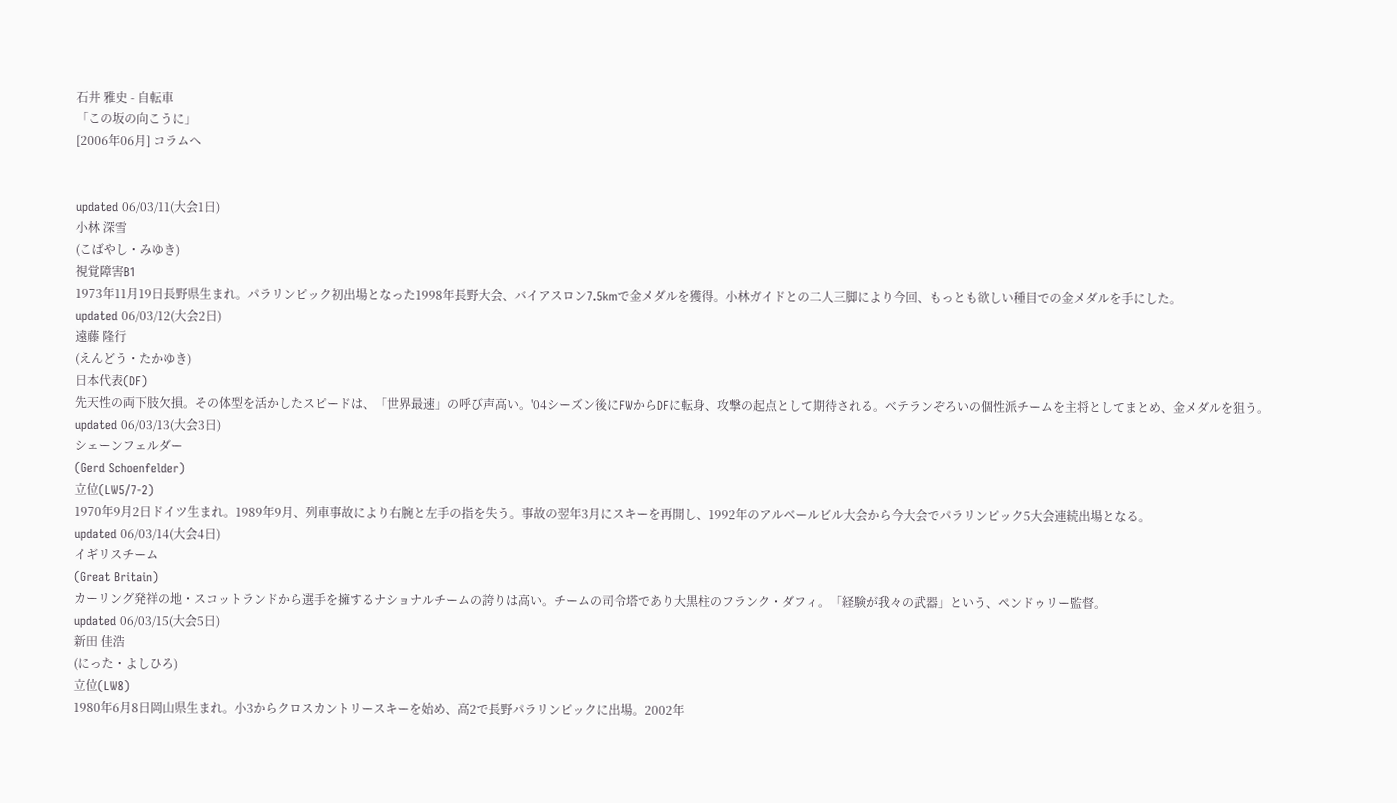石井 雅史 - 自転車
「この坂の向こうに」
[2006年06月] コラムへ


updated 06/03/11(大会1日)
小林 深雪
(こばやし・みゆき)
視覚障害B1
1973年11月19日長野県生まれ。パラリンピック初出場となった1998年長野大会、バイアスロン7.5kmで金メダルを獲得。小林ガイドとの二人三脚により今回、もっとも欲しい種目での金メダルを手にした。
updated 06/03/12(大会2日)
遠藤 隆行
(えんどう・たかゆき)
日本代表(DF)
先天性の両下肢欠損。その体型を活かしたスピードは、「世界最速」の呼び声高い。'04シーズン後にFWからDFに転身、攻撃の起点として期待される。ベテランぞろいの個性派チームを主将としてまとめ、金メダルを狙う。
updated 06/03/13(大会3日)
シェーンフェルダー
(Gerd Schoenfelder)
立位(LW5/7-2)
1970年9月2日ドイツ生まれ。1989年9月、列車事故により右腕と左手の指を失う。事故の翌年3月にスキーを再開し、1992年のアルベールビル大会から今大会でパラリンピック5大会連続出場となる。
updated 06/03/14(大会4日)
イギリスチーム
(Great Britain)
カーリング発祥の地・スコットランドから選手を擁するナショナルチームの誇りは高い。チームの司令塔であり大黒柱のフランク・ダフィ。「経験が我々の武器」という、ペンドゥリー監督。
updated 06/03/15(大会5日)
新田 佳浩
(にった・よしひろ)
立位(LW8)
1980年6月8日岡山県生まれ。小3からクロスカントリースキーを始め、高2で長野パラリンピックに出場。2002年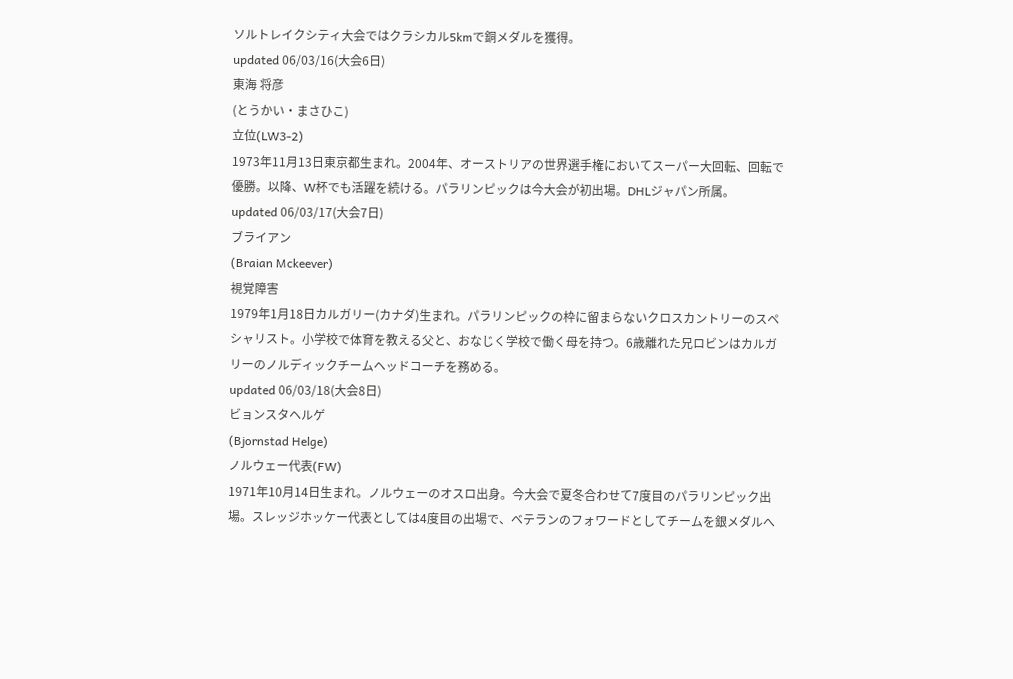ソルトレイクシティ大会ではクラシカル5kmで銅メダルを獲得。
updated 06/03/16(大会6日)
東海 将彦
(とうかい・まさひこ)
立位(LW3-2)
1973年11月13日東京都生まれ。2004年、オーストリアの世界選手権においてスーパー大回転、回転で優勝。以降、W杯でも活躍を続ける。パラリンピックは今大会が初出場。DHLジャパン所属。
updated 06/03/17(大会7日)
ブライアン
(Braian Mckeever)
視覚障害
1979年1月18日カルガリー(カナダ)生まれ。パラリンピックの枠に留まらないクロスカントリーのスペシャリスト。小学校で体育を教える父と、おなじく学校で働く母を持つ。6歳離れた兄ロビンはカルガリーのノルディックチームヘッドコーチを務める。
updated 06/03/18(大会8日)
ビョンスタヘルゲ
(Bjornstad Helge)
ノルウェー代表(FW)
1971年10月14日生まれ。ノルウェーのオスロ出身。今大会で夏冬合わせて7度目のパラリンピック出場。スレッジホッケー代表としては4度目の出場で、ベテランのフォワードとしてチームを銀メダルへ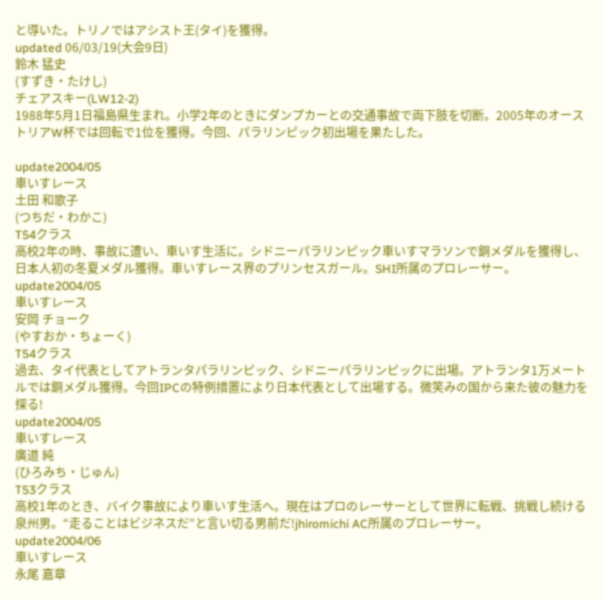と導いた。トリノではアシスト王(タイ)を獲得。
updated 06/03/19(大会9日)
鈴木 猛史
(すずき・たけし)
チェアスキー(LW12-2)
1988年5月1日福島県生まれ。小学2年のときにダンプカーとの交通事故で両下肢を切断。2005年のオーストリアW杯では回転で1位を獲得。今回、パラリンピック初出場を果たした。

update2004/05
車いすレース
土田 和歌子
(つちだ・わかこ)
T54クラス
高校2年の時、事故に遭い、車いす生活に。シドニーパラリンピック車いすマラソンで銅メダルを獲得し、日本人初の冬夏メダル獲得。車いすレース界のプリンセスガール。SHI所属のプロレーサー。
update2004/05
車いすレース
安岡 チョーク
(やすおか・ちょーく)
T54クラス
過去、タイ代表としてアトランタパラリンピック、シドニーパラリンピックに出場。アトランタ1万メートルでは銅メダル獲得。今回IPCの特例措置により日本代表として出場する。微笑みの国から来た彼の魅力を探る!
update2004/05
車いすレース
廣道 純
(ひろみち・じゅん)
T53クラス
高校1年のとき、バイク事故により車いす生活へ。現在はプロのレーサーとして世界に転戦、挑戦し続ける泉州男。“走ることはビジネスだ”と言い切る男前だ!jhiromichi AC所属のプロレーサー。
update2004/06
車いすレース
永尾 嘉章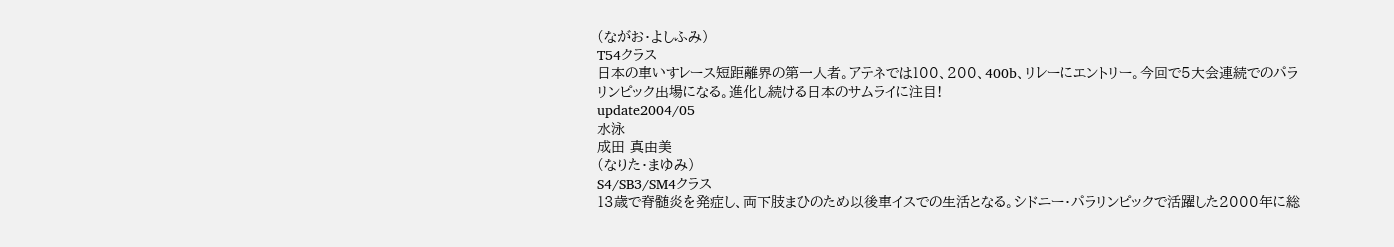(ながお・よしふみ)
T54クラス
日本の車いすレース短距離界の第一人者。アテネでは100、200、400b、リレーにエントリー。今回で5大会連続でのパラリンピック出場になる。進化し続ける日本のサムライに注目!
update2004/05
水泳
成田 真由美
(なりた・まゆみ)
S4/SB3/SM4クラス
13歳で脊髄炎を発症し、両下肢まひのため以後車イスでの生活となる。シドニー・パラリンピックで活躍した2000年に総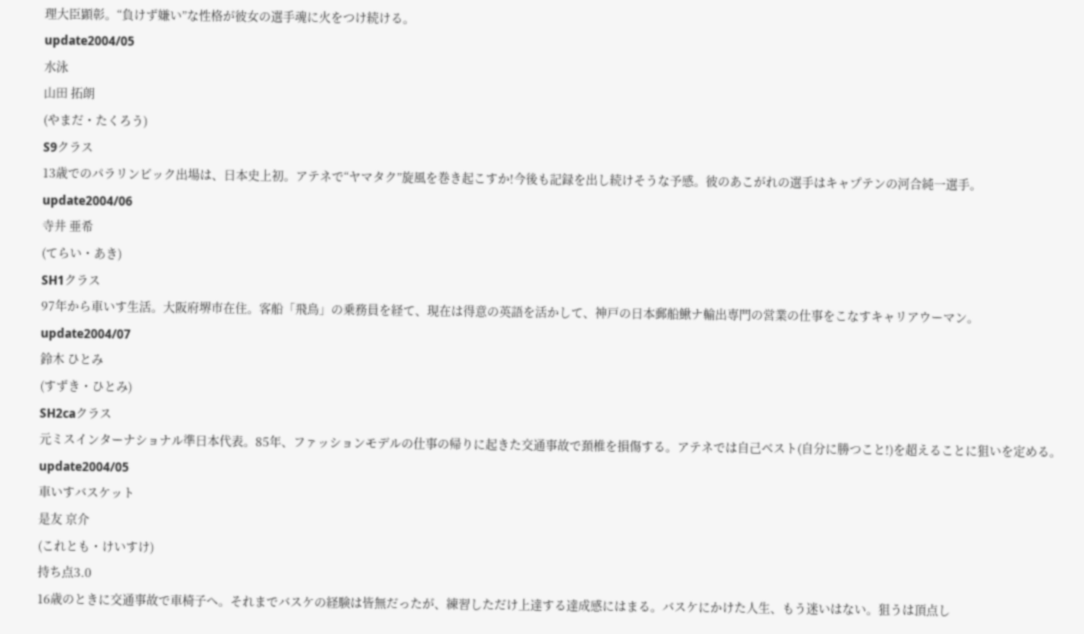理大臣顕彰。“負けず嫌い”な性格が彼女の選手魂に火をつけ続ける。
update2004/05
水泳
山田 拓朗
(やまだ・たくろう)
S9クラス
13歳でのパラリンピック出場は、日本史上初。アテネで“ヤマタク”旋風を巻き起こすか!今後も記録を出し続けそうな予感。彼のあこがれの選手はキャプテンの河合純一選手。
update2004/06
寺井 亜希
(てらい・あき)
SH1クラス
97年から車いす生活。大阪府堺市在住。客船「飛鳥」の乗務員を経て、現在は得意の英語を活かして、神戸の日本郵船鰍ナ輸出専門の営業の仕事をこなすキャリアウーマン。
update2004/07
鈴木 ひとみ
(すずき・ひとみ)
SH2caクラス
元ミスインターナショナル準日本代表。85年、ファッションモデルの仕事の帰りに起きた交通事故で頚椎を損傷する。アテネでは自己ベスト(自分に勝つこと!)を超えることに狙いを定める。
update2004/05
車いすバスケット
是友 京介
(これとも・けいすけ)
持ち点3.0
16歳のときに交通事故で車椅子へ。それまでバスケの経験は皆無だったが、練習しただけ上達する達成感にはまる。バスケにかけた人生、もう迷いはない。狙うは頂点し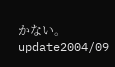かない。
update2004/09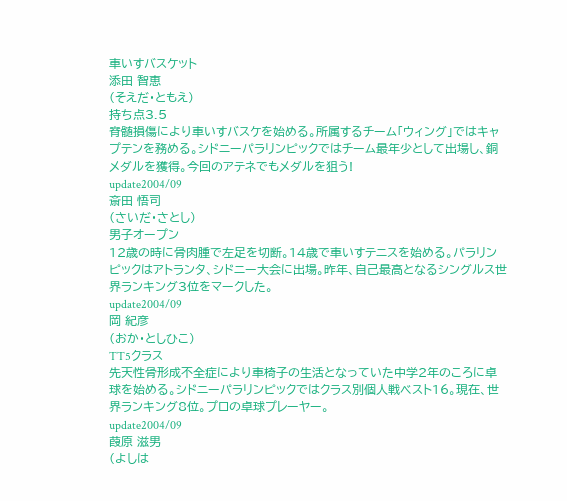車いすバスケット
添田 智恵
(そえだ・ともえ)
持ち点3.5
脊髄損傷により車いすバスケを始める。所属するチーム「ウィング」ではキャプテンを務める。シドニーパラリンピックではチーム最年少として出場し、銅メダルを獲得。今回のアテネでもメダルを狙う!
update2004/09
斎田 悟司
(さいだ・さとし)
男子オープン
12歳の時に骨肉腫で左足を切断。14歳で車いすテニスを始める。パラリンピックはアトランタ、シドニー大会に出場。昨年、自己最高となるシングルス世界ランキング3位をマークした。
update2004/09
岡 紀彦
(おか・としひこ)
TT5クラス
先天性骨形成不全症により車椅子の生活となっていた中学2年のころに卓球を始める。シドニーパラリンピックではクラス別個人戦ベスト16。現在、世界ランキング8位。プロの卓球プレーヤー。
update2004/09
葭原 滋男
(よしは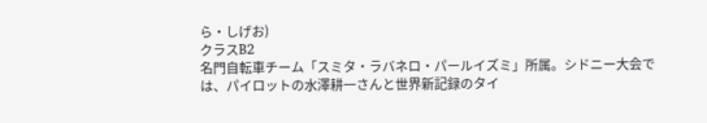ら・しげお)
クラスB2
名門自転車チーム「スミタ・ラバネロ・パールイズミ」所属。シドニー大会では、パイロットの水澤耕一さんと世界新記録のタイ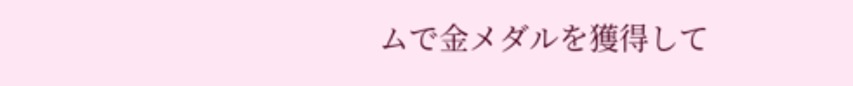ムで金メダルを獲得して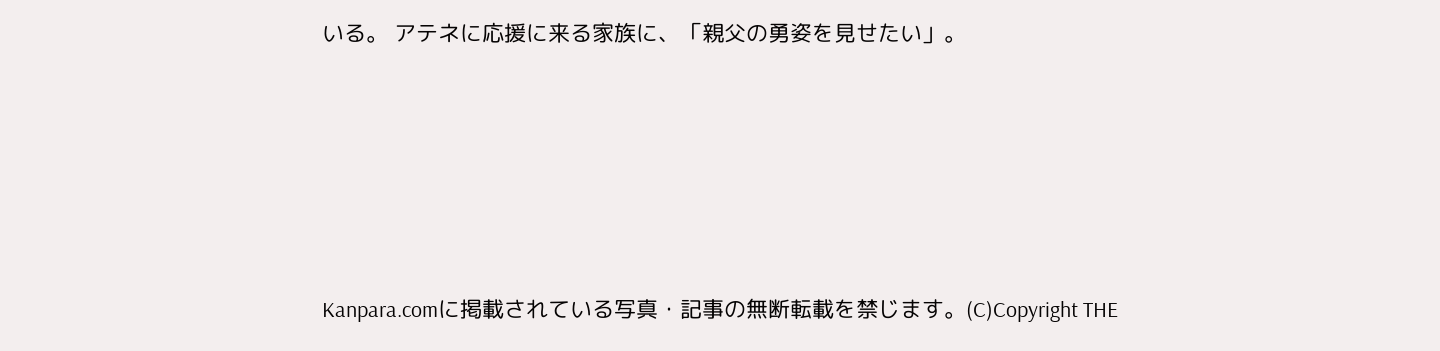いる。 アテネに応援に来る家族に、「親父の勇姿を見せたい」。





Kanpara.comに掲載されている写真・記事の無断転載を禁じます。(C)Copyright THE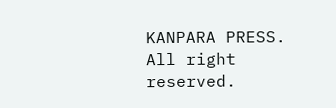KANPARA PRESS. All right reserved.